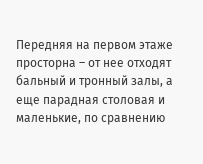Передняя на первом этаже просторна – от нее отходят бальный и тронный залы, а еще парадная столовая и маленькие, по сравнению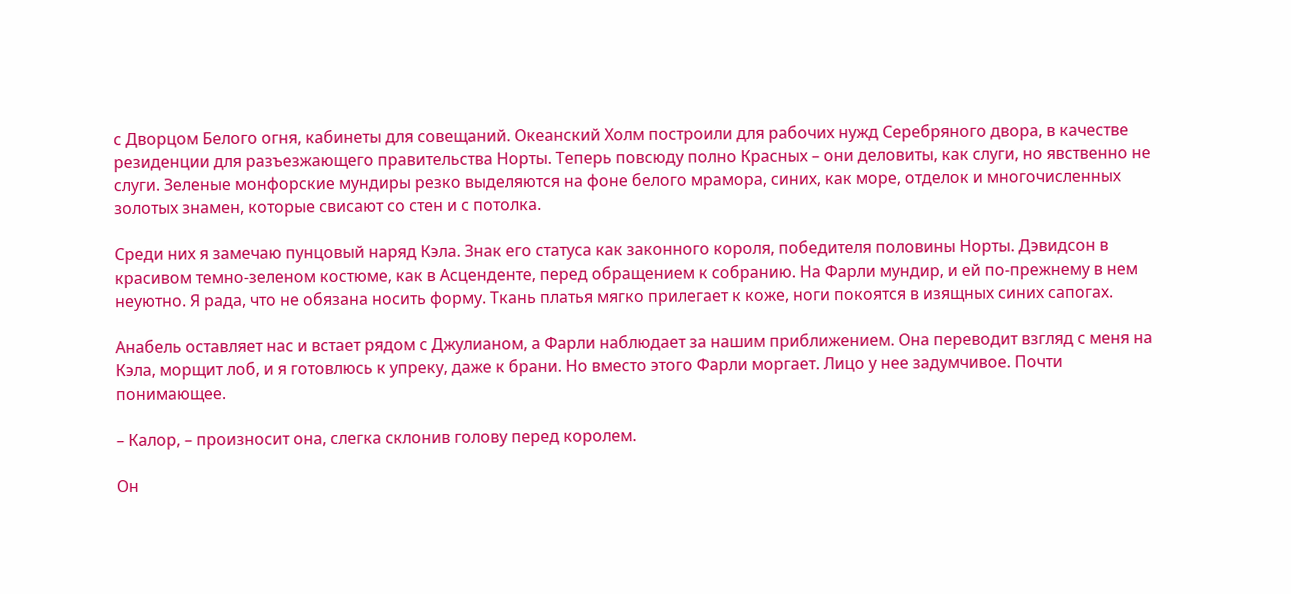с Дворцом Белого огня, кабинеты для совещаний. Океанский Холм построили для рабочих нужд Серебряного двора, в качестве резиденции для разъезжающего правительства Норты. Теперь повсюду полно Красных – они деловиты, как слуги, но явственно не слуги. Зеленые монфорские мундиры резко выделяются на фоне белого мрамора, синих, как море, отделок и многочисленных золотых знамен, которые свисают со стен и с потолка.

Среди них я замечаю пунцовый наряд Кэла. Знак его статуса как законного короля, победителя половины Норты. Дэвидсон в красивом темно-зеленом костюме, как в Асценденте, перед обращением к собранию. На Фарли мундир, и ей по-прежнему в нем неуютно. Я рада, что не обязана носить форму. Ткань платья мягко прилегает к коже, ноги покоятся в изящных синих сапогах.

Анабель оставляет нас и встает рядом с Джулианом, а Фарли наблюдает за нашим приближением. Она переводит взгляд с меня на Кэла, морщит лоб, и я готовлюсь к упреку, даже к брани. Но вместо этого Фарли моргает. Лицо у нее задумчивое. Почти понимающее.

– Калор, – произносит она, слегка склонив голову перед королем.

Он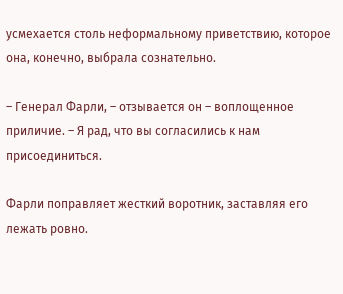усмехается столь неформальному приветствию, которое она, конечно, выбрала сознательно.

– Генерал Фарли, – отзывается он – воплощенное приличие. – Я рад, что вы согласились к нам присоединиться.

Фарли поправляет жесткий воротник, заставляя его лежать ровно.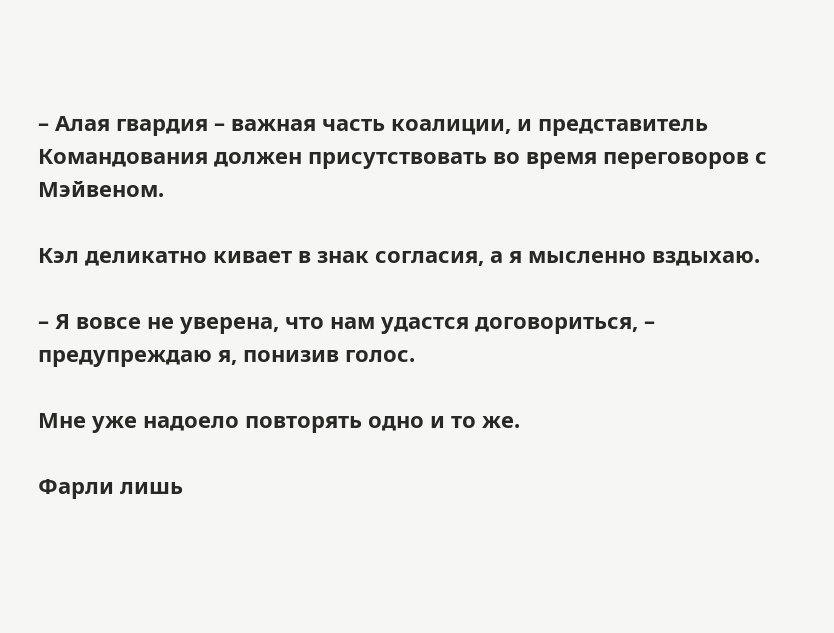– Алая гвардия – важная часть коалиции, и представитель Командования должен присутствовать во время переговоров с Мэйвеном.

Кэл деликатно кивает в знак согласия, а я мысленно вздыхаю.

– Я вовсе не уверена, что нам удастся договориться, – предупреждаю я, понизив голос.

Мне уже надоело повторять одно и то же.

Фарли лишь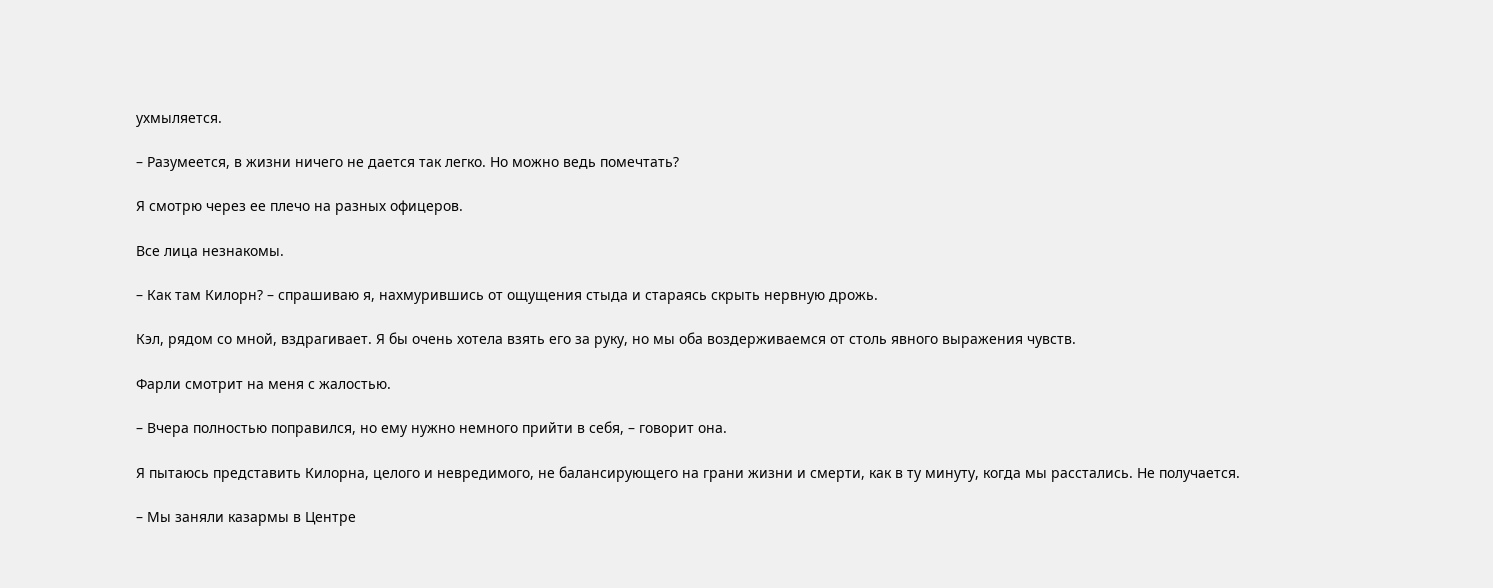ухмыляется.

– Разумеется, в жизни ничего не дается так легко. Но можно ведь помечтать?

Я смотрю через ее плечо на разных офицеров.

Все лица незнакомы.

– Как там Килорн? – спрашиваю я, нахмурившись от ощущения стыда и стараясь скрыть нервную дрожь.

Кэл, рядом со мной, вздрагивает. Я бы очень хотела взять его за руку, но мы оба воздерживаемся от столь явного выражения чувств.

Фарли смотрит на меня с жалостью.

– Вчера полностью поправился, но ему нужно немного прийти в себя, – говорит она.

Я пытаюсь представить Килорна, целого и невредимого, не балансирующего на грани жизни и смерти, как в ту минуту, когда мы расстались. Не получается.

– Мы заняли казармы в Центре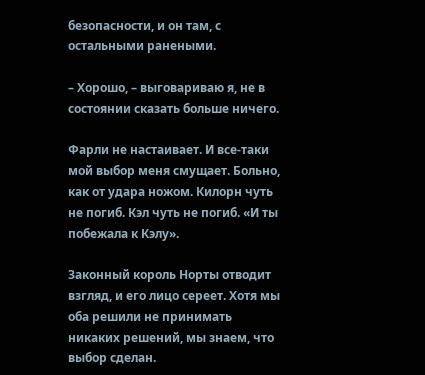безопасности, и он там, с остальными ранеными.

– Хорошо, – выговариваю я, не в состоянии сказать больше ничего.

Фарли не настаивает. И все-таки мой выбор меня смущает. Больно, как от удара ножом. Килорн чуть не погиб. Кэл чуть не погиб. «И ты побежала к Кэлу».

Законный король Норты отводит взгляд, и его лицо сереет. Хотя мы оба решили не принимать никаких решений, мы знаем, что выбор сделан.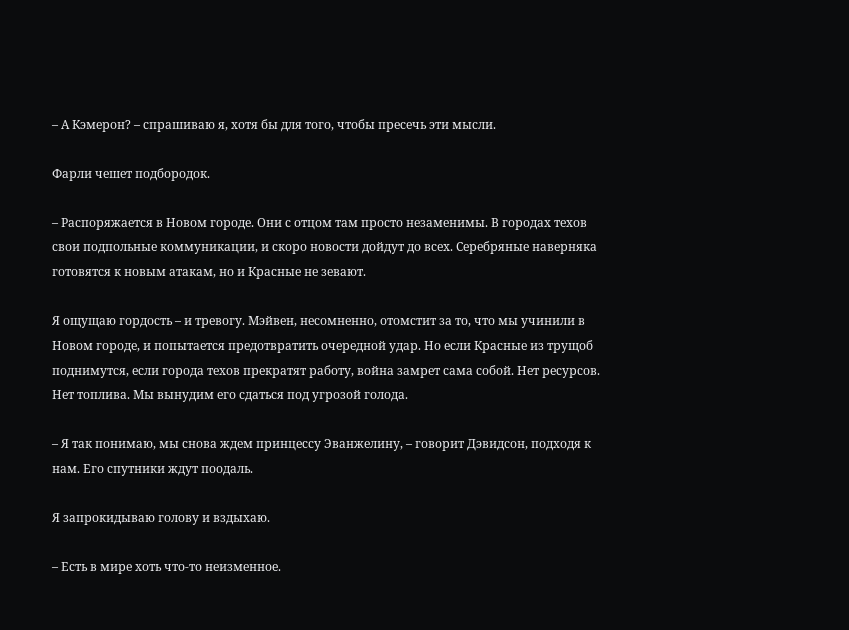– А Кэмерон? – спрашиваю я, хотя бы для того, чтобы пресечь эти мысли.

Фарли чешет подбородок.

– Распоряжается в Новом городе. Они с отцом там просто незаменимы. В городах техов свои подпольные коммуникации, и скоро новости дойдут до всех. Серебряные наверняка готовятся к новым атакам, но и Красные не зевают.

Я ощущаю гордость – и тревогу. Мэйвен, несомненно, отомстит за то, что мы учинили в Новом городе, и попытается предотвратить очередной удар. Но если Красные из трущоб поднимутся, если города техов прекратят работу, война замрет сама собой. Нет ресурсов. Нет топлива. Мы вынудим его сдаться под угрозой голода.

– Я так понимаю, мы снова ждем принцессу Эванжелину, – говорит Дэвидсон, подходя к нам. Его спутники ждут поодаль.

Я запрокидываю голову и вздыхаю.

– Есть в мире хоть что-то неизменное.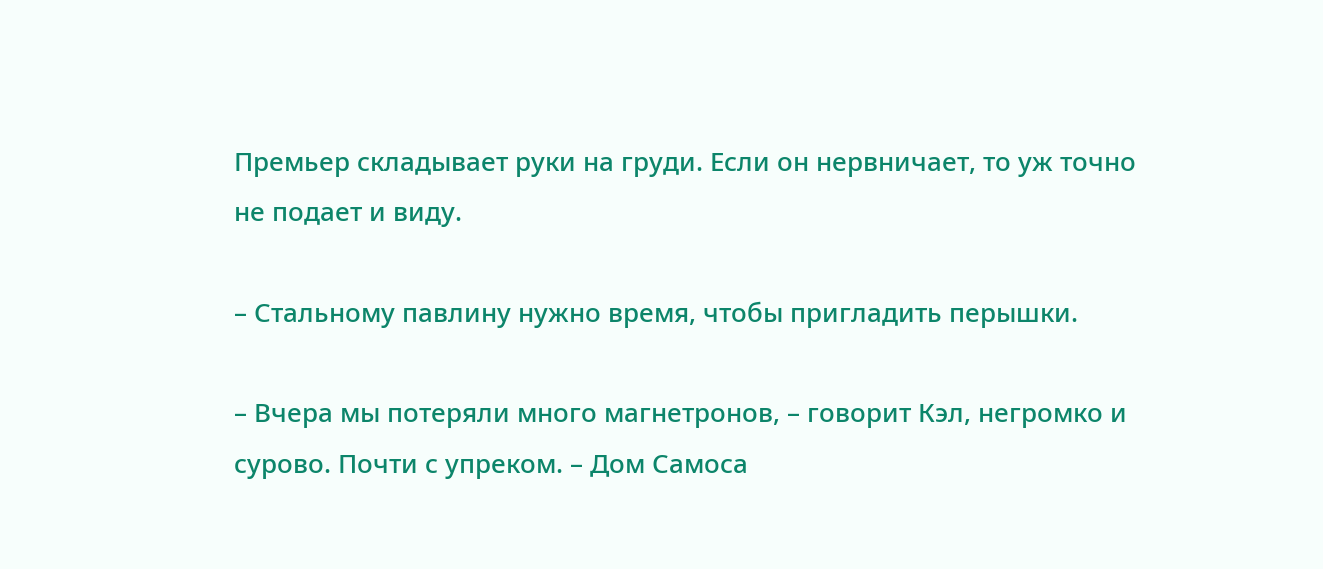Премьер складывает руки на груди. Если он нервничает, то уж точно не подает и виду.

– Стальному павлину нужно время, чтобы пригладить перышки.

– Вчера мы потеряли много магнетронов, – говорит Кэл, негромко и сурово. Почти с упреком. – Дом Самоса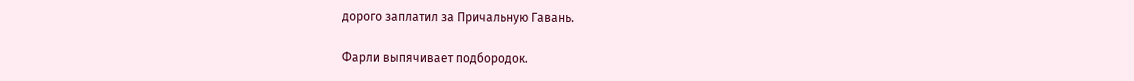дорого заплатил за Причальную Гавань.

Фарли выпячивает подбородок.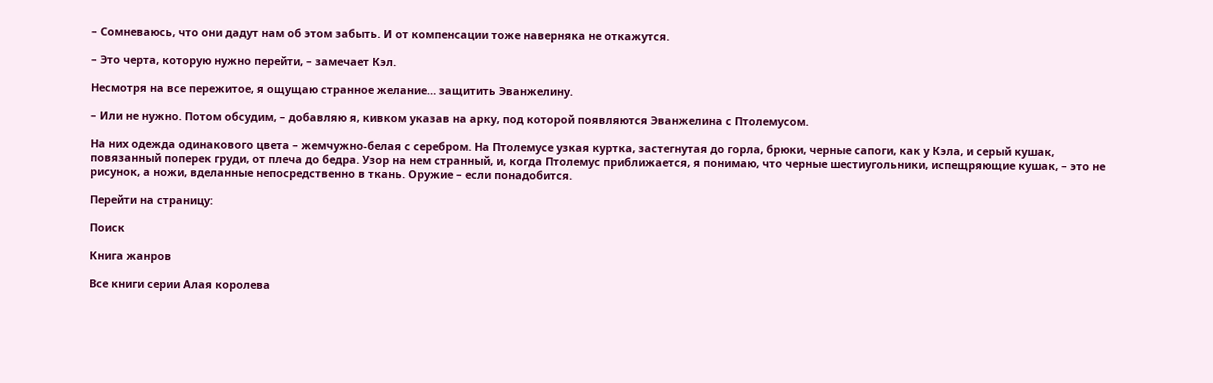– Сомневаюсь, что они дадут нам об этом забыть. И от компенсации тоже наверняка не откажутся.

– Это черта, которую нужно перейти, – замечает Кэл.

Несмотря на все пережитое, я ощущаю странное желание… защитить Эванжелину.

– Или не нужно. Потом обсудим, – добавляю я, кивком указав на арку, под которой появляются Эванжелина с Птолемусом.

На них одежда одинакового цвета – жемчужно-белая с серебром. На Птолемусе узкая куртка, застегнутая до горла, брюки, черные сапоги, как у Кэла, и серый кушак, повязанный поперек груди, от плеча до бедра. Узор на нем странный, и, когда Птолемус приближается, я понимаю, что черные шестиугольники, испещряющие кушак, – это не рисунок, а ножи, вделанные непосредственно в ткань. Оружие – если понадобится.

Перейти на страницу:

Поиск

Книга жанров

Все книги серии Алая королева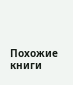Похожие книги